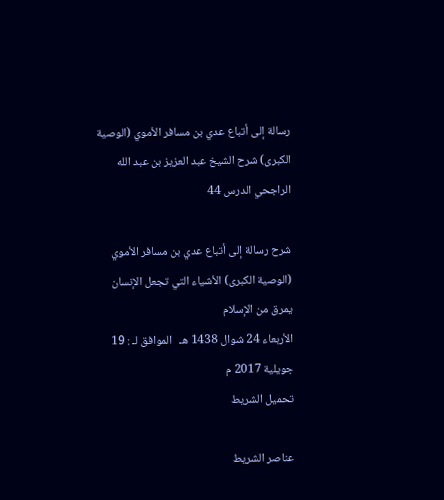رسالة إلى أتباع عدي بن مسافر الأموي (الوصية الكبرى) شرح الشيخ عبد العزيز بن عبد الله الراجحي الدرس 44

شرح رسالة إلى أتباع عدي بن مسافر الأموي (الوصية الكبرى) الأشياء التي تجعل الإنسان يمرق من الإسلام
الأربعاء 24 شوال 1438 هـ   الموافق لـ : 19 جويلية 2017 م
تحميل الشريط

عناصر الشريط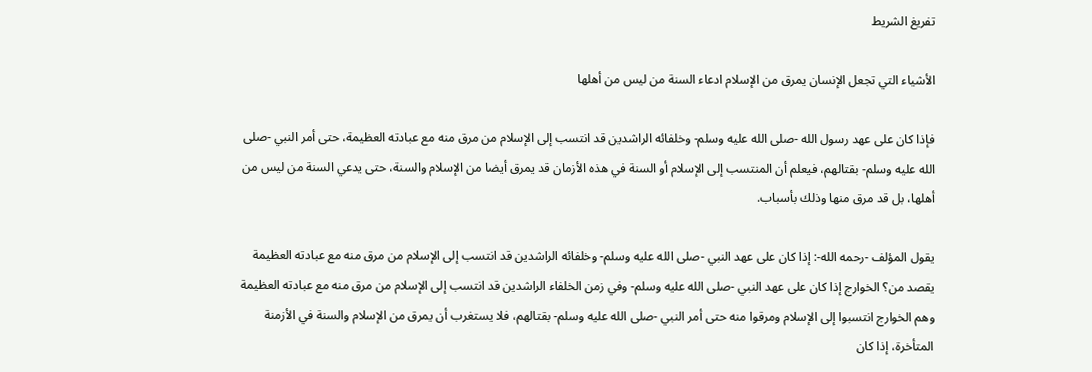تفريغ الشريط

الأشياء التي تجعل الإنسان يمرق من الإسلام ادعاء السنة من ليس من أهلها

فإذا كان على عهد رسول الله -صلى الله عليه وسلم- وخلفائه الراشدين قد انتسب إلى الإسلام من مرق منه مع عبادته العظيمة، حتى أمر النبي -صلى الله عليه وسلم- بقتالهم، فيعلم أن المنتسب إلى الإسلام أو السنة في هذه الأزمان قد يمرق أيضا من الإسلام والسنة، حتى يدعي السنة من ليس من أهلها، بل قد مرق منها وذلك بأسباب.

يقول المؤلف -رحمه الله-: إذا كان على عهد النبي -صلى الله عليه وسلم- وخلفائه الراشدين قد انتسب إلى الإسلام من مرق منه مع عبادته العظيمة يقصد من؟ الخوارج إذا كان على عهد النبي -صلى الله عليه وسلم- وفي زمن الخلفاء الراشدين قد انتسب إلى الإسلام من مرق منه مع عبادته العظيمة وهم الخوارج انتسبوا إلى الإسلام ومرقوا منه حتى أمر النبي -صلى الله عليه وسلم- بقتالهم، فلا يستغرب أن يمرق من الإسلام والسنة في الأزمنة المتأخرة، إذا كان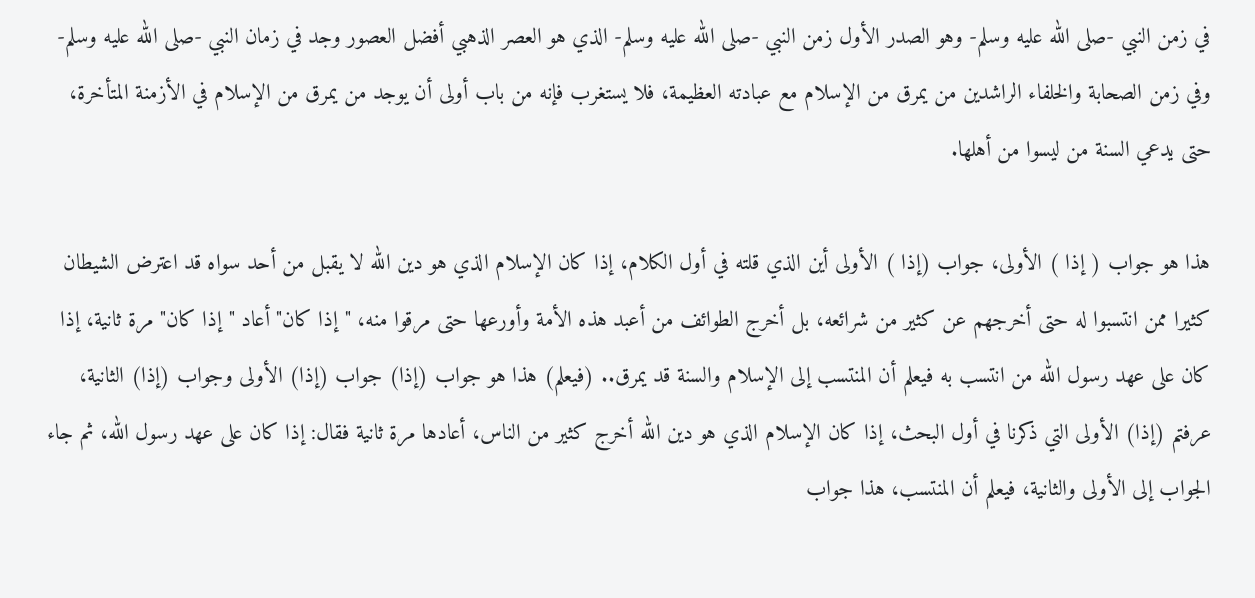في زمن النبي -صلى الله عليه وسلم- وهو الصدر الأول زمن النبي -صلى الله عليه وسلم- الذي هو العصر الذهبي أفضل العصور وجد في زمان النبي -صلى الله عليه وسلم- وفي زمن الصحابة والخلفاء الراشدين من يمرق من الإسلام مع عبادته العظيمة، فلا يستغرب فإنه من باب أولى أن يوجد من يمرق من الإسلام في الأزمنة المتأخرة، حتى يدعي السنة من ليسوا من أهلها.

هذا هو جواب ( إذا ) الأولى، جواب (إذا ) الأولى أين الذي قلته في أول الكلام، إذا كان الإسلام الذي هو دين الله لا يقبل من أحد سواه قد اعترض الشيطان كثيرا ممن انتسبوا له حتى أخرجهم عن كثير من شرائعه، بل أخرج الطوائف من أعبد هذه الأمة وأورعها حتى مرقوا منه، "إذا كان" أعاد "إذا كان" مرة ثانية، إذا كان على عهد رسول الله من انتسب به فيعلم أن المنتسب إلى الإسلام والسنة قد يمرق.. (فيعلم) هذا هو جواب (إذا) جواب (إذا) الأولى وجواب (إذا) الثانية، عرفتم (إذا) الأولى التي ذكرنا في أول البحث، إذا كان الإسلام الذي هو دين الله أخرج كثير من الناس، أعادها مرة ثانية فقال: إذا كان على عهد رسول الله، ثم جاء الجواب إلى الأولى والثانية، فيعلم أن المنتسب، هذا جواب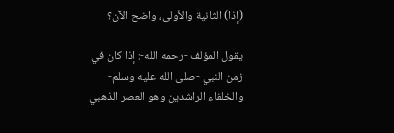(إذا) الثانية والأولى، واضح الآن؟

يقول المؤلف -رحمه الله-: إذا كان في زمن النبي -صلى الله عليه وسلم- والخلفاء الراشدين وهو العصر الذهبي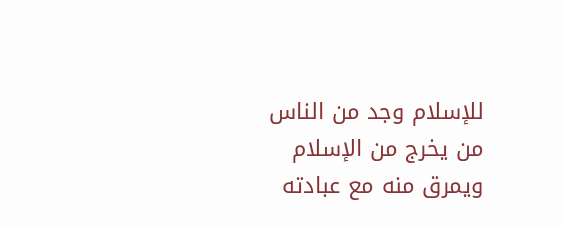للإسلام وجد من الناس من يخرج من الإسلام ويمرق منه مع عبادته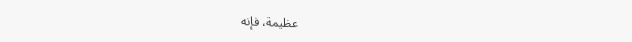عظيمة، فإنه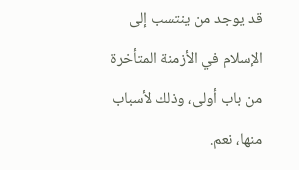قد يوجد من ينتسب إلى الإسلام في الأزمنة المتأخرة من باب أولى، وذلك لأسباب منها، نعم.